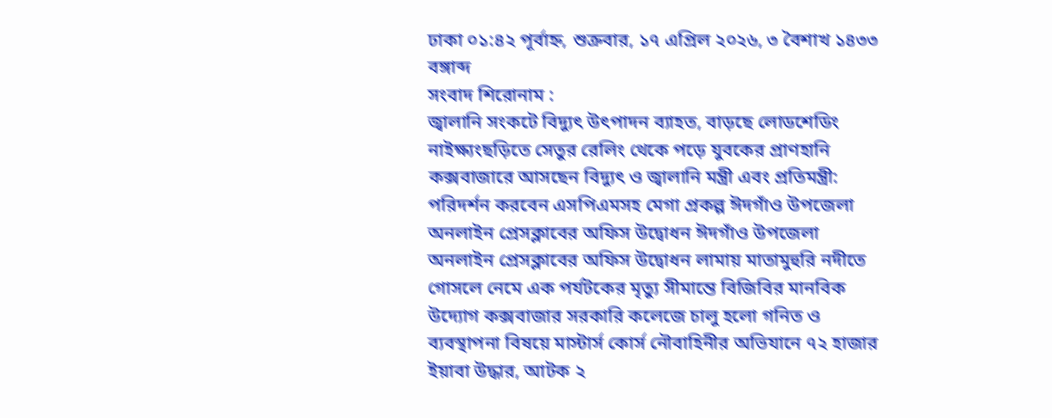ঢাকা ০১:৪২ পূর্বাহ্ন, শুক্রবার, ১৭ এপ্রিল ২০২৬, ৩ বৈশাখ ১৪৩৩ বঙ্গাব্দ
সংবাদ শিরোনাম :
জ্বালানি সংকটে বিদ্যুৎ উৎপাদন ব্যাহত, বাড়ছে লোডশেডিং নাইক্ষ্যংছড়িতে সেতুর রেলিং থেকে পড়ে যুবকের প্রাণহানি কক্সবাজারে আসছেন বিদ্যুৎ ও জ্বালানি মন্ত্রী এবং প্রতিমন্ত্রী: পরিদর্শন করবেন এসপিএমসহ মেগা প্রকল্প ঈদগাঁও উপজেলা অনলাইন প্রেসক্লাবের অফিস উদ্বোধন ঈদগাঁও উপজেলা অনলাইন প্রেসক্লাবের অফিস উদ্বোধন লামায় মাতামুহুরি নদীতে গোসলে নেমে এক পর্যটকের মৃত্যু সীমান্তে বিজিবির মানবিক উদ্যোগ কক্সবাজার সরকারি কলেজে চালু হলো গনিত ও ব্যবস্থাপনা বিষয়ে মাস্টার্স কোর্স নৌবাহিনীর অভিযানে ৭২ হাজার ইয়াবা উদ্ধার, আটক ২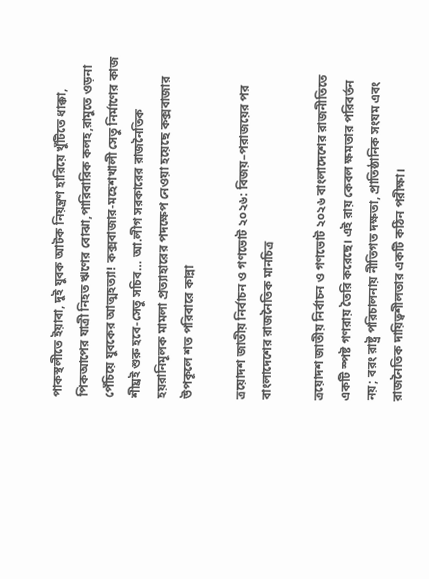পাকস্থলীতে ইয়াবা, দুই যুবক আটক নিয়ন্ত্রণ হারিয়ে খুঁটিতে ধাক্কা, পিকআপের যাত্রী নিহত ঋণের বোঝা,পারিবারিক কলহ,রামুতে ওড়না পেঁচিয়ে যুবকের আত্মহত্যা! কক্সবাজার-মহেশখালী সেতু নির্মাণের কাজ শীঘ্রই শুরু হবে-সেতু সচিব… আ.লীগ সরকারের রাজনৈতিক হয়রানিমূলক মামলা প্রত্যাহারের পদক্ষেপ নেওয়া হয়েছে কক্সবাজার উপকূলে শত পরিবারে কান্না

ত্রয়োদশ জাতীয় নির্বাচন ও গণভোট ২০২৬: বিজয়–পরাজয়ের পর বাংলাদেশের রাজনৈতিক মানচিত্র

ত্রয়োদশ জাতীয় নির্বাচন ও গণভোট ২০২৬ বাংলাদেশের রাজনীতিতে একটি স্পষ্ট গণরায় তৈরি করেছে। এই রায় কেবল ক্ষমতার পরিবর্তন নয়; বরং রাষ্ট্র পরিচালনায় নীতিগত দক্ষতা, প্রাতিষ্ঠানিক সংযম এবং রাজনৈতিক দায়িত্বশীলতার একটি কঠিন পরীক্ষা।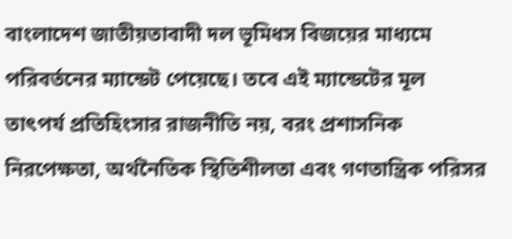বাংলাদেশ জাতীয়তাবাদী দল ভূমিধস বিজয়ের মাধ্যমে পরিবর্তনের ম্যান্ডেট পেয়েছে। তবে এই ম্যান্ডেটের মূল তাৎপর্য প্রতিহিংসার রাজনীতি নয়, বরং প্রশাসনিক নিরপেক্ষতা, অর্থনৈতিক স্থিতিশীলতা এবং গণতান্ত্রিক পরিসর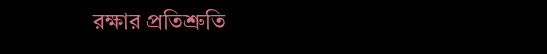রক্ষার প্রতিশ্রুতি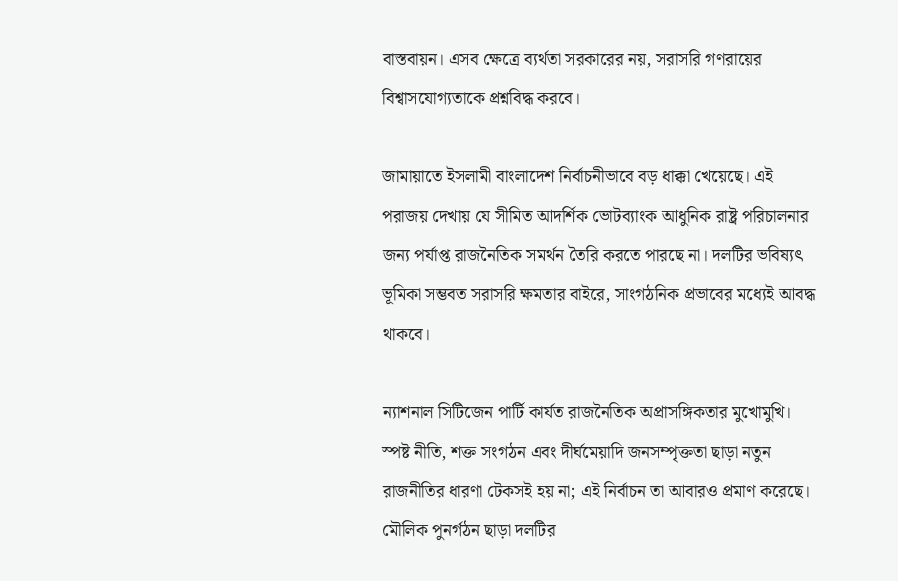বাস্তবায়ন। এসব ক্ষেত্রে ব্যর্থতা সরকারের নয়, সরাসরি গণরায়ের বিশ্বাসযোগ্যতাকে প্রশ্নবিদ্ধ করবে।

জামায়াতে ইসলামী বাংলাদেশ নির্বাচনীভাবে বড় ধাক্কা খেয়েছে। এই পরাজয় দেখায় যে সীমিত আদর্শিক ভোটব্যাংক আধুনিক রাষ্ট্র পরিচালনার জন্য পর্যাপ্ত রাজনৈতিক সমর্থন তৈরি করতে পারছে না। দলটির ভবিষ্যৎ ভূমিকা সম্ভবত সরাসরি ক্ষমতার বাইরে, সাংগঠনিক প্রভাবের মধ্যেই আবদ্ধ থাকবে।

ন্যাশনাল সিটিজেন পার্টি কার্যত রাজনৈতিক অপ্রাসঙ্গিকতার মুখোমুখি। স্পষ্ট নীতি, শক্ত সংগঠন এবং দীর্ঘমেয়াদি জনসম্পৃক্ততা ছাড়া নতুন রাজনীতির ধারণা টেকসই হয় না; এই নির্বাচন তা আবারও প্রমাণ করেছে। মৌলিক পুনর্গঠন ছাড়া দলটির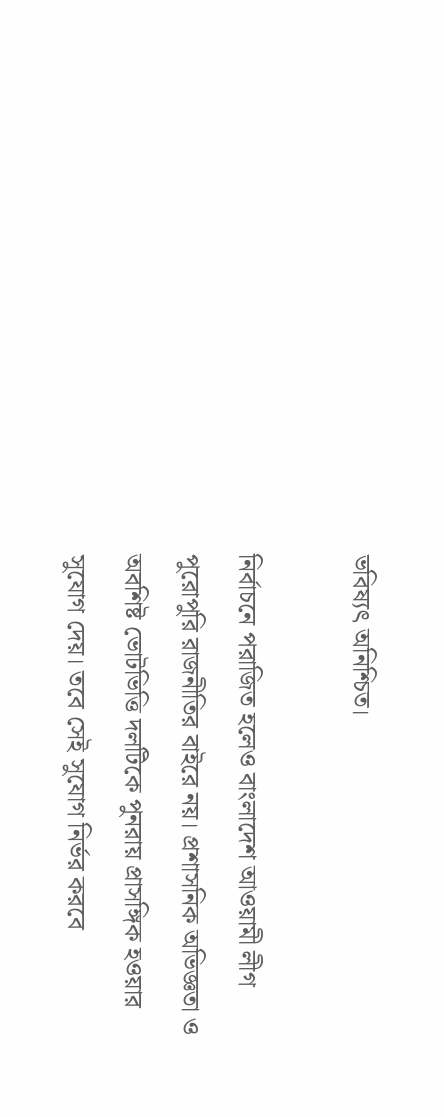ভবিষ্যৎ অনিশ্চিত।

নির্বাচনে পরাজিত হলেও বাংলাদেশ আওয়ামী লীগ পুরোপুরি রাজনীতির বাইরে নয়। প্রশাসনিক অভিজ্ঞতা ও অবশিষ্ট ভোটভিত্তি দলটিকে পুনরায় প্রাসঙ্গিক হওয়ার সুযোগ দেয়। তবে সেই সুযোগ নির্ভর করবে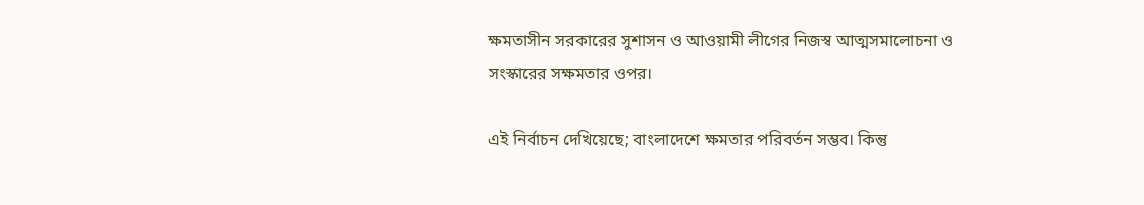ক্ষমতাসীন সরকারের সুশাসন ও আওয়ামী লীগের নিজস্ব আত্মসমালোচনা ও সংস্কারের সক্ষমতার ওপর।

এই নির্বাচন দেখিয়েছে; বাংলাদেশে ক্ষমতার পরিবর্তন সম্ভব। কিন্তু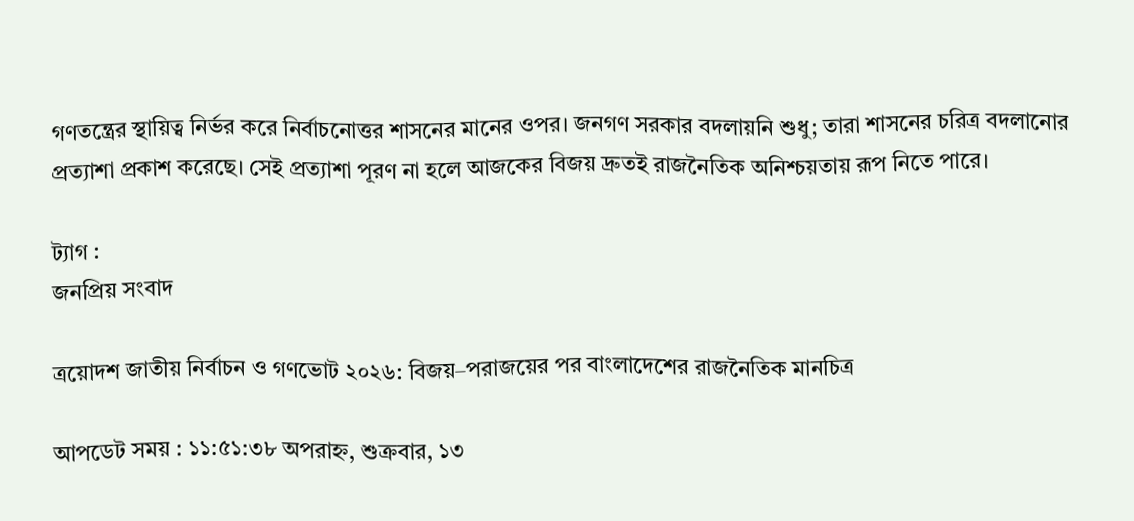গণতন্ত্রের স্থায়িত্ব নির্ভর করে নির্বাচনোত্তর শাসনের মানের ওপর। জনগণ সরকার বদলায়নি শুধু; তারা শাসনের চরিত্র বদলানোর প্রত্যাশা প্রকাশ করেছে। সেই প্রত্যাশা পূরণ না হলে আজকের বিজয় দ্রুতই রাজনৈতিক অনিশ্চয়তায় রূপ নিতে পারে।

ট্যাগ :
জনপ্রিয় সংবাদ

ত্রয়োদশ জাতীয় নির্বাচন ও গণভোট ২০২৬: বিজয়–পরাজয়ের পর বাংলাদেশের রাজনৈতিক মানচিত্র

আপডেট সময় : ১১:৫১:৩৮ অপরাহ্ন, শুক্রবার, ১৩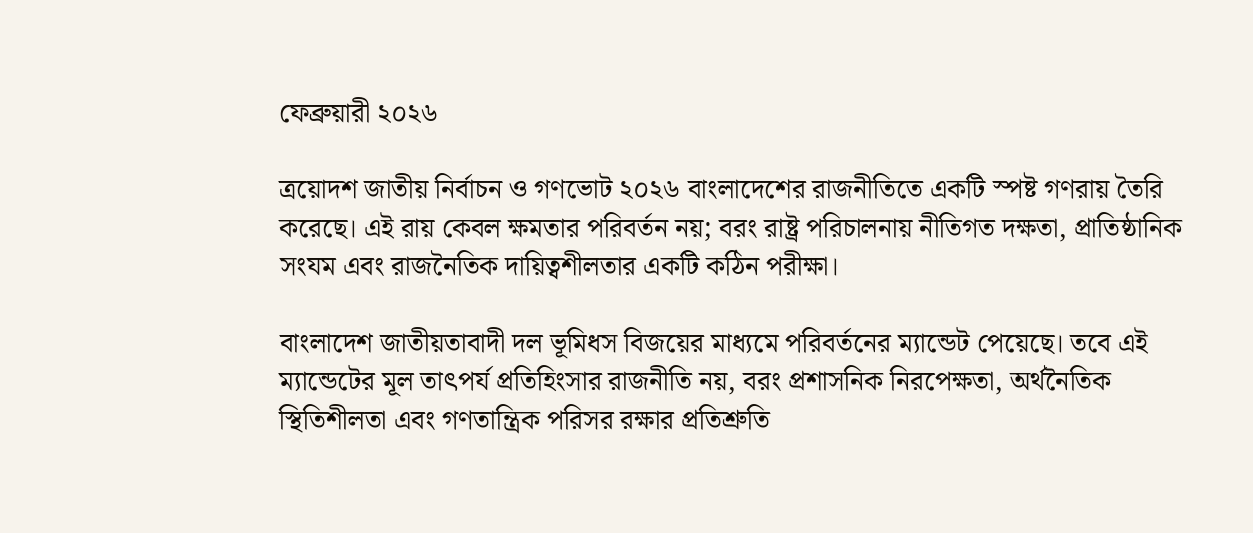ফেব্রুয়ারী ২০২৬

ত্রয়োদশ জাতীয় নির্বাচন ও গণভোট ২০২৬ বাংলাদেশের রাজনীতিতে একটি স্পষ্ট গণরায় তৈরি করেছে। এই রায় কেবল ক্ষমতার পরিবর্তন নয়; বরং রাষ্ট্র পরিচালনায় নীতিগত দক্ষতা, প্রাতিষ্ঠানিক সংযম এবং রাজনৈতিক দায়িত্বশীলতার একটি কঠিন পরীক্ষা।

বাংলাদেশ জাতীয়তাবাদী দল ভূমিধস বিজয়ের মাধ্যমে পরিবর্তনের ম্যান্ডেট পেয়েছে। তবে এই ম্যান্ডেটের মূল তাৎপর্য প্রতিহিংসার রাজনীতি নয়, বরং প্রশাসনিক নিরপেক্ষতা, অর্থনৈতিক স্থিতিশীলতা এবং গণতান্ত্রিক পরিসর রক্ষার প্রতিশ্রুতি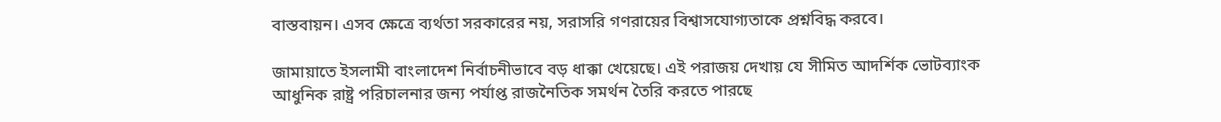বাস্তবায়ন। এসব ক্ষেত্রে ব্যর্থতা সরকারের নয়, সরাসরি গণরায়ের বিশ্বাসযোগ্যতাকে প্রশ্নবিদ্ধ করবে।

জামায়াতে ইসলামী বাংলাদেশ নির্বাচনীভাবে বড় ধাক্কা খেয়েছে। এই পরাজয় দেখায় যে সীমিত আদর্শিক ভোটব্যাংক আধুনিক রাষ্ট্র পরিচালনার জন্য পর্যাপ্ত রাজনৈতিক সমর্থন তৈরি করতে পারছে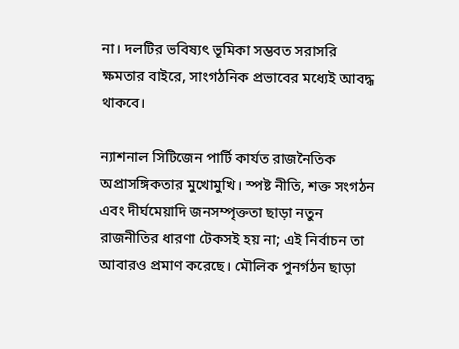না। দলটির ভবিষ্যৎ ভূমিকা সম্ভবত সরাসরি ক্ষমতার বাইরে, সাংগঠনিক প্রভাবের মধ্যেই আবদ্ধ থাকবে।

ন্যাশনাল সিটিজেন পার্টি কার্যত রাজনৈতিক অপ্রাসঙ্গিকতার মুখোমুখি। স্পষ্ট নীতি, শক্ত সংগঠন এবং দীর্ঘমেয়াদি জনসম্পৃক্ততা ছাড়া নতুন রাজনীতির ধারণা টেকসই হয় না; এই নির্বাচন তা আবারও প্রমাণ করেছে। মৌলিক পুনর্গঠন ছাড়া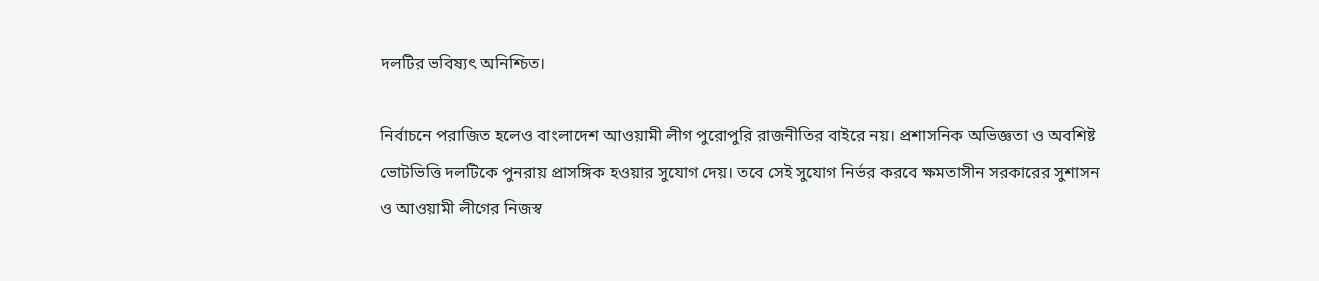দলটির ভবিষ্যৎ অনিশ্চিত।

নির্বাচনে পরাজিত হলেও বাংলাদেশ আওয়ামী লীগ পুরোপুরি রাজনীতির বাইরে নয়। প্রশাসনিক অভিজ্ঞতা ও অবশিষ্ট ভোটভিত্তি দলটিকে পুনরায় প্রাসঙ্গিক হওয়ার সুযোগ দেয়। তবে সেই সুযোগ নির্ভর করবে ক্ষমতাসীন সরকারের সুশাসন ও আওয়ামী লীগের নিজস্ব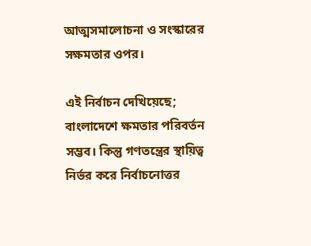আত্মসমালোচনা ও সংস্কারের সক্ষমতার ওপর।

এই নির্বাচন দেখিয়েছে; বাংলাদেশে ক্ষমতার পরিবর্তন সম্ভব। কিন্তু গণতন্ত্রের স্থায়িত্ব নির্ভর করে নির্বাচনোত্তর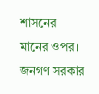শাসনের মানের ওপর। জনগণ সরকার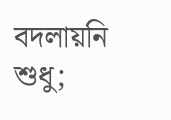বদলায়নি শুধু;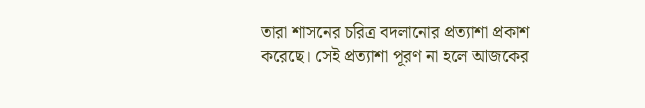তারা শাসনের চরিত্র বদলানোর প্রত্যাশা প্রকাশ করেছে। সেই প্রত্যাশা পূরণ না হলে আজকের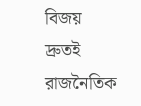বিজয় দ্রুতই রাজনৈতিক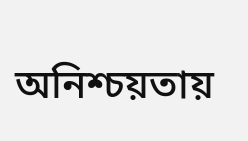অনিশ্চয়তায়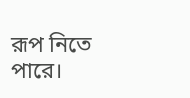রূপ নিতে পারে।